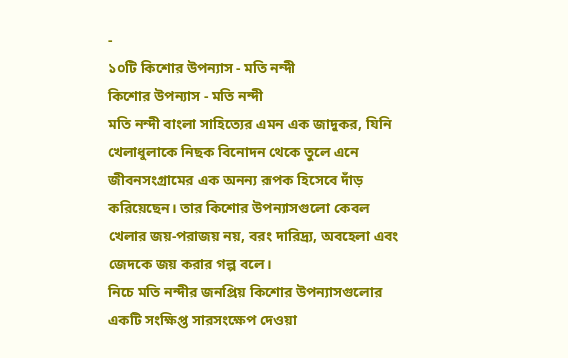-
১০টি কিশোর উপন্যাস - মতি নন্দী
কিশোর উপন্যাস - মতি নন্দী
মতি নন্দী বাংলা সাহিত্যের এমন এক জাদুকর, যিনি খেলাধুলাকে নিছক বিনোদন থেকে তুলে এনে জীবনসংগ্রামের এক অনন্য রূপক হিসেবে দাঁড় করিয়েছেন। তার কিশোর উপন্যাসগুলো কেবল খেলার জয়-পরাজয় নয়, বরং দারিদ্র্য, অবহেলা এবং জেদকে জয় করার গল্প বলে।
নিচে মতি নন্দীর জনপ্রিয় কিশোর উপন্যাসগুলোর একটি সংক্ষিপ্ত সারসংক্ষেপ দেওয়া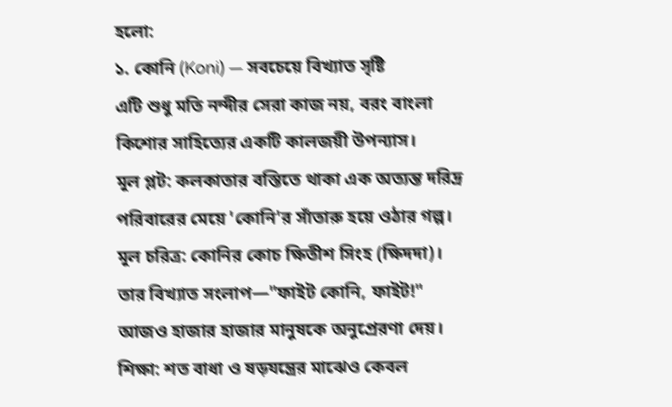হলো:
১. কোনি (Koni) — সবচেয়ে বিখ্যাত সৃষ্টি
এটি শুধু মতি নন্দীর সেরা কাজ নয়, বরং বাংলা কিশোর সাহিত্যের একটি কালজয়ী উপন্যাস।
মূল প্লট: কলকাতার বস্তিতে থাকা এক অত্যন্ত দরিদ্র পরিবারের মেয়ে 'কোনি'র সাঁতারু হয়ে ওঠার গল্প।
মূল চরিত্র: কোনির কোচ ক্ষিতীশ সিংহ (ক্ষিদদা)। তার বিখ্যাত সংলাপ—"ফাইট কোনি, ফাইট!" আজও হাজার হাজার মানুষকে অনুপ্রেরণা দেয়।
শিক্ষা: শত বাধা ও ষড়যন্ত্রের মাঝেও কেবল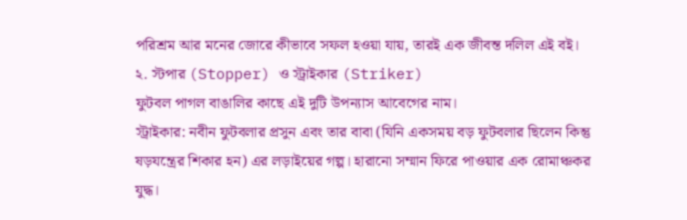পরিশ্রম আর মনের জোরে কীভাবে সফল হওয়া যায়, তারই এক জীবন্ত দলিল এই বই।
২. স্টপার (Stopper) ও স্ট্রাইকার (Striker)
ফুটবল পাগল বাঙালির কাছে এই দুটি উপন্যাস আবেগের নাম।
স্ট্রাইকার: নবীন ফুটবলার প্রসুন এবং তার বাবা (যিনি একসময় বড় ফুটবলার ছিলেন কিন্তু ষড়যন্ত্রের শিকার হন) এর লড়াইয়ের গল্প। হারানো সম্মান ফিরে পাওয়ার এক রোমাঞ্চকর যুদ্ধ।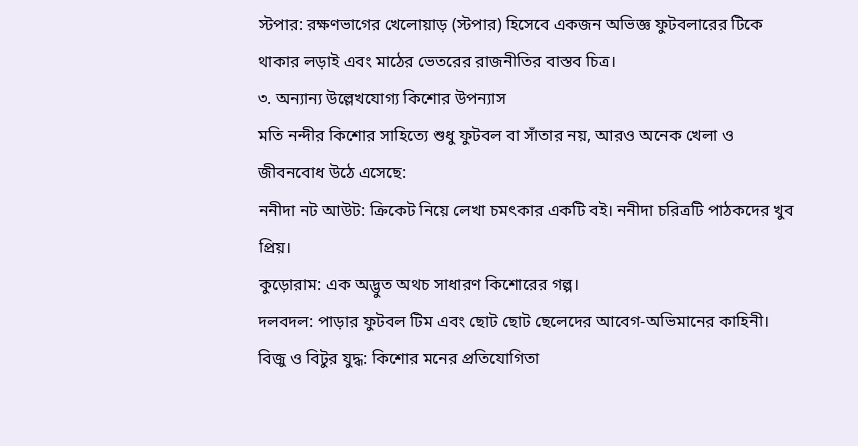স্টপার: রক্ষণভাগের খেলোয়াড় (স্টপার) হিসেবে একজন অভিজ্ঞ ফুটবলারের টিকে থাকার লড়াই এবং মাঠের ভেতরের রাজনীতির বাস্তব চিত্র।
৩. অন্যান্য উল্লেখযোগ্য কিশোর উপন্যাস
মতি নন্দীর কিশোর সাহিত্যে শুধু ফুটবল বা সাঁতার নয়, আরও অনেক খেলা ও জীবনবোধ উঠে এসেছে:
ননীদা নট আউট: ক্রিকেট নিয়ে লেখা চমৎকার একটি বই। ননীদা চরিত্রটি পাঠকদের খুব প্রিয়।
কুড়োরাম: এক অদ্ভুত অথচ সাধারণ কিশোরের গল্প।
দলবদল: পাড়ার ফুটবল টিম এবং ছোট ছোট ছেলেদের আবেগ-অভিমানের কাহিনী।
বিজু ও বিটুর যুদ্ধ: কিশোর মনের প্রতিযোগিতা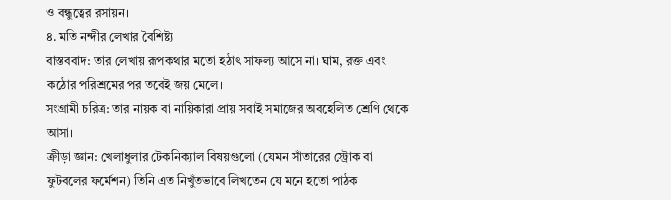ও বন্ধুত্বের রসায়ন।
৪. মতি নন্দীর লেখার বৈশিষ্ট্য
বাস্তববাদ: তার লেখায় রূপকথার মতো হঠাৎ সাফল্য আসে না। ঘাম, রক্ত এবং কঠোর পরিশ্রমের পর তবেই জয় মেলে।
সংগ্রামী চরিত্র: তার নায়ক বা নায়িকারা প্রায় সবাই সমাজের অবহেলিত শ্রেণি থেকে আসা।
ক্রীড়া জ্ঞান: খেলাধুলার টেকনিক্যাল বিষয়গুলো (যেমন সাঁতারের স্ট্রোক বা ফুটবলের ফর্মেশন) তিনি এত নিখুঁতভাবে লিখতেন যে মনে হতো পাঠক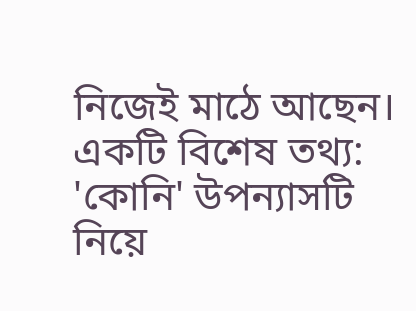নিজেই মাঠে আছেন।
একটি বিশেষ তথ্য: 'কোনি' উপন্যাসটি নিয়ে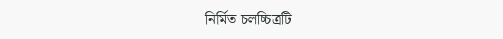নির্মিত চলচ্চিত্রটি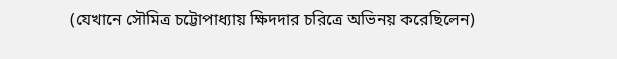(যেখানে সৌমিত্র চট্টোপাধ্যায় ক্ষিদদার চরিত্রে অভিনয় করেছিলেন)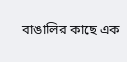বাঙালির কাছে এক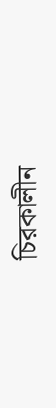চিরকালীন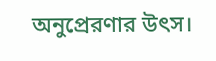অনুপ্রেরণার উৎস।